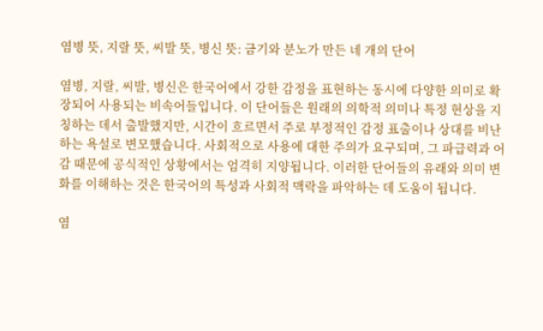염병 뜻, 지랄 뜻, 씨발 뜻, 병신 뜻: 금기와 분노가 만든 네 개의 단어

염병, 지랄, 씨발, 병신은 한국어에서 강한 감정을 표현하는 동시에 다양한 의미로 확장되어 사용되는 비속어들입니다. 이 단어들은 원래의 의학적 의미나 특정 현상을 지칭하는 데서 출발했지만, 시간이 흐르면서 주로 부정적인 감정 표출이나 상대를 비난하는 욕설로 변모했습니다. 사회적으로 사용에 대한 주의가 요구되며, 그 파급력과 어감 때문에 공식적인 상황에서는 엄격히 지양됩니다. 이러한 단어들의 유래와 의미 변화를 이해하는 것은 한국어의 특성과 사회적 맥락을 파악하는 데 도움이 됩니다.

염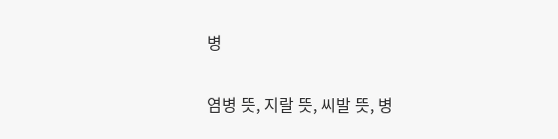병

염병 뜻, 지랄 뜻, 씨발 뜻, 병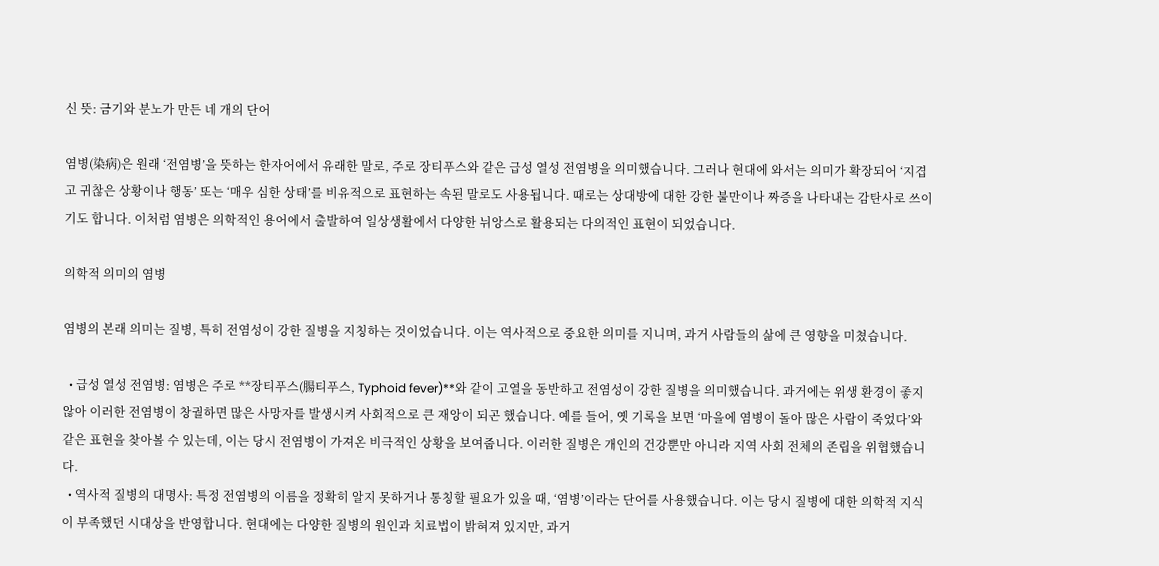신 뜻: 금기와 분노가 만든 네 개의 단어

염병(染病)은 원래 ‘전염병’을 뜻하는 한자어에서 유래한 말로, 주로 장티푸스와 같은 급성 열성 전염병을 의미했습니다. 그러나 현대에 와서는 의미가 확장되어 ‘지겹고 귀찮은 상황이나 행동’ 또는 ‘매우 심한 상태’를 비유적으로 표현하는 속된 말로도 사용됩니다. 때로는 상대방에 대한 강한 불만이나 짜증을 나타내는 감탄사로 쓰이기도 합니다. 이처럼 염병은 의학적인 용어에서 출발하여 일상생활에서 다양한 뉘앙스로 활용되는 다의적인 표현이 되었습니다.

의학적 의미의 염병

염병의 본래 의미는 질병, 특히 전염성이 강한 질병을 지칭하는 것이었습니다. 이는 역사적으로 중요한 의미를 지니며, 과거 사람들의 삶에 큰 영향을 미쳤습니다.

  • 급성 열성 전염병: 염병은 주로 **장티푸스(腸티푸스, Typhoid fever)**와 같이 고열을 동반하고 전염성이 강한 질병을 의미했습니다. 과거에는 위생 환경이 좋지 않아 이러한 전염병이 창궐하면 많은 사망자를 발생시켜 사회적으로 큰 재앙이 되곤 했습니다. 예를 들어, 옛 기록을 보면 ‘마을에 염병이 돌아 많은 사람이 죽었다’와 같은 표현을 찾아볼 수 있는데, 이는 당시 전염병이 가져온 비극적인 상황을 보여줍니다. 이러한 질병은 개인의 건강뿐만 아니라 지역 사회 전체의 존립을 위협했습니다.
  • 역사적 질병의 대명사: 특정 전염병의 이름을 정확히 알지 못하거나 통칭할 필요가 있을 때, ‘염병’이라는 단어를 사용했습니다. 이는 당시 질병에 대한 의학적 지식이 부족했던 시대상을 반영합니다. 현대에는 다양한 질병의 원인과 치료법이 밝혀져 있지만, 과거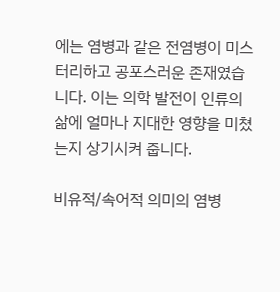에는 염병과 같은 전염병이 미스터리하고 공포스러운 존재였습니다. 이는 의학 발전이 인류의 삶에 얼마나 지대한 영향을 미쳤는지 상기시켜 줍니다.

비유적/속어적 의미의 염병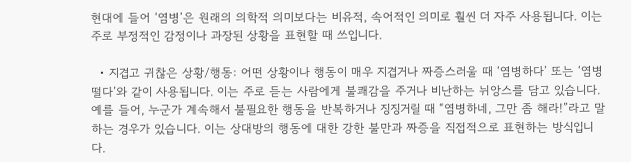현대에 들어 ‘염병’은 원래의 의학적 의미보다는 비유적, 속어적인 의미로 훨씬 더 자주 사용됩니다. 이는 주로 부정적인 감정이나 과장된 상황을 표현할 때 쓰입니다.

  • 지겹고 귀찮은 상황/행동: 어떤 상황이나 행동이 매우 지겹거나 짜증스러울 때 ‘염병하다’ 또는 ‘염병 떨다’와 같이 사용됩니다. 이는 주로 듣는 사람에게 불쾌감을 주거나 비난하는 뉘앙스를 담고 있습니다. 예를 들어, 누군가 계속해서 불필요한 행동을 반복하거나 징징거릴 때 “염병하네, 그만 좀 해라!”라고 말하는 경우가 있습니다. 이는 상대방의 행동에 대한 강한 불만과 짜증을 직접적으로 표현하는 방식입니다.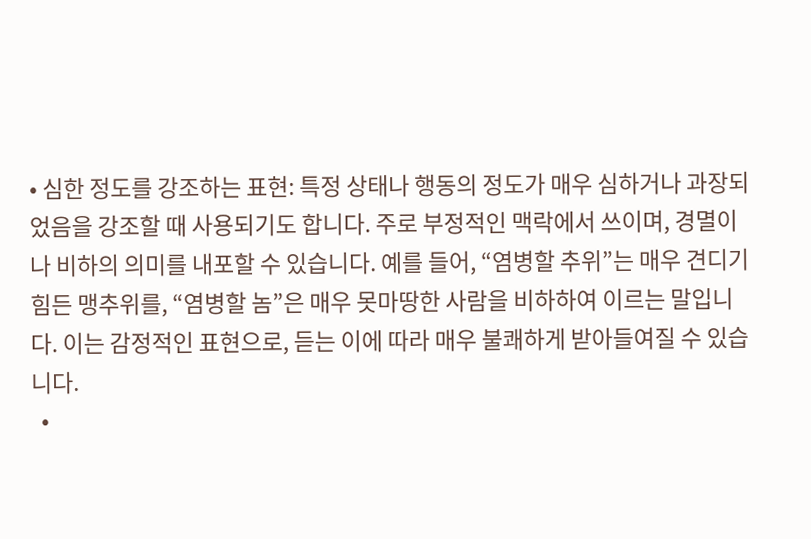• 심한 정도를 강조하는 표현: 특정 상태나 행동의 정도가 매우 심하거나 과장되었음을 강조할 때 사용되기도 합니다. 주로 부정적인 맥락에서 쓰이며, 경멸이나 비하의 의미를 내포할 수 있습니다. 예를 들어, “염병할 추위”는 매우 견디기 힘든 맹추위를, “염병할 놈”은 매우 못마땅한 사람을 비하하여 이르는 말입니다. 이는 감정적인 표현으로, 듣는 이에 따라 매우 불쾌하게 받아들여질 수 있습니다.
  •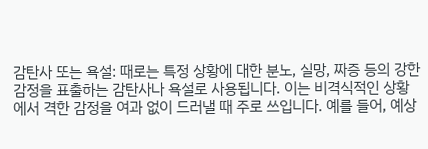감탄사 또는 욕설: 때로는 특정 상황에 대한 분노, 실망, 짜증 등의 강한 감정을 표출하는 감탄사나 욕설로 사용됩니다. 이는 비격식적인 상황에서 격한 감정을 여과 없이 드러낼 때 주로 쓰입니다. 예를 들어, 예상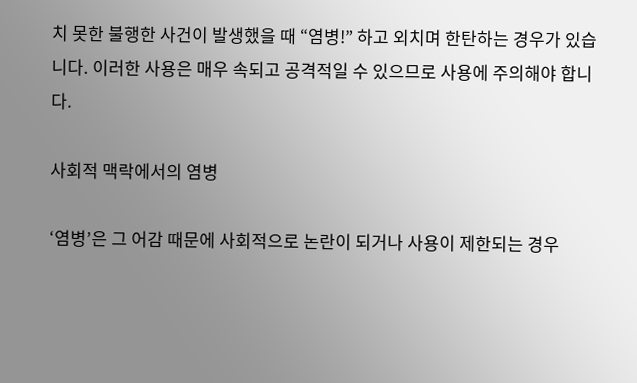치 못한 불행한 사건이 발생했을 때 “염병!” 하고 외치며 한탄하는 경우가 있습니다. 이러한 사용은 매우 속되고 공격적일 수 있으므로 사용에 주의해야 합니다.

사회적 맥락에서의 염병

‘염병’은 그 어감 때문에 사회적으로 논란이 되거나 사용이 제한되는 경우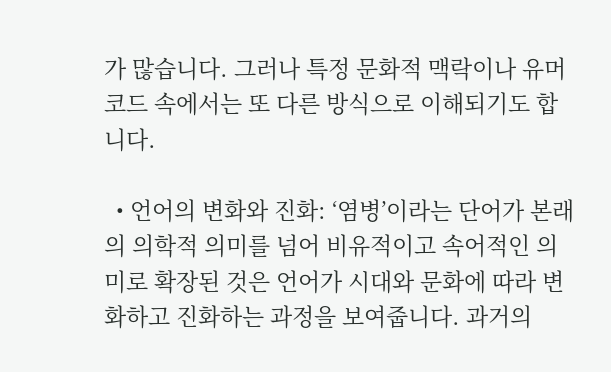가 많습니다. 그러나 특정 문화적 맥락이나 유머 코드 속에서는 또 다른 방식으로 이해되기도 합니다.

  • 언어의 변화와 진화: ‘염병’이라는 단어가 본래의 의학적 의미를 넘어 비유적이고 속어적인 의미로 확장된 것은 언어가 시대와 문화에 따라 변화하고 진화하는 과정을 보여줍니다. 과거의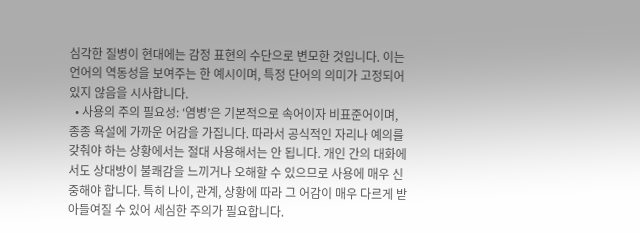심각한 질병이 현대에는 감정 표현의 수단으로 변모한 것입니다. 이는 언어의 역동성을 보여주는 한 예시이며, 특정 단어의 의미가 고정되어 있지 않음을 시사합니다.
  • 사용의 주의 필요성: ‘염병’은 기본적으로 속어이자 비표준어이며, 종종 욕설에 가까운 어감을 가집니다. 따라서 공식적인 자리나 예의를 갖춰야 하는 상황에서는 절대 사용해서는 안 됩니다. 개인 간의 대화에서도 상대방이 불쾌감을 느끼거나 오해할 수 있으므로 사용에 매우 신중해야 합니다. 특히 나이, 관계, 상황에 따라 그 어감이 매우 다르게 받아들여질 수 있어 세심한 주의가 필요합니다.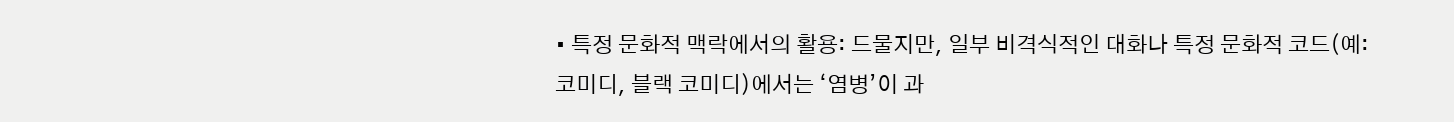• 특정 문화적 맥락에서의 활용: 드물지만, 일부 비격식적인 대화나 특정 문화적 코드(예: 코미디, 블랙 코미디)에서는 ‘염병’이 과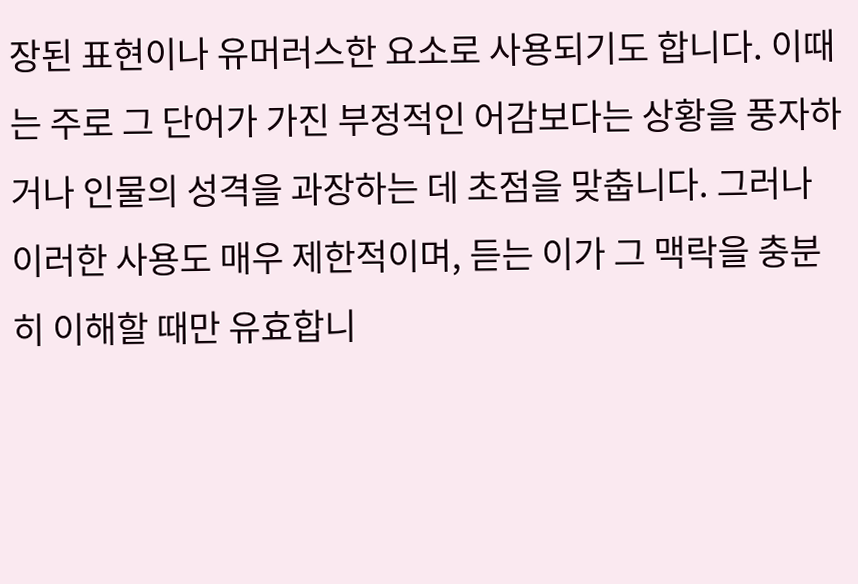장된 표현이나 유머러스한 요소로 사용되기도 합니다. 이때는 주로 그 단어가 가진 부정적인 어감보다는 상황을 풍자하거나 인물의 성격을 과장하는 데 초점을 맞춥니다. 그러나 이러한 사용도 매우 제한적이며, 듣는 이가 그 맥락을 충분히 이해할 때만 유효합니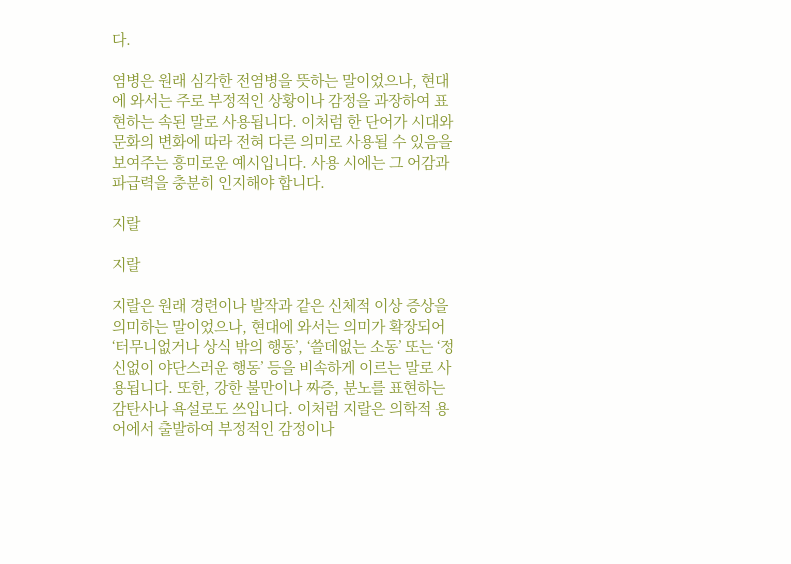다.

염병은 원래 심각한 전염병을 뜻하는 말이었으나, 현대에 와서는 주로 부정적인 상황이나 감정을 과장하여 표현하는 속된 말로 사용됩니다. 이처럼 한 단어가 시대와 문화의 변화에 따라 전혀 다른 의미로 사용될 수 있음을 보여주는 흥미로운 예시입니다. 사용 시에는 그 어감과 파급력을 충분히 인지해야 합니다.

지랄

지랄

지랄은 원래 경련이나 발작과 같은 신체적 이상 증상을 의미하는 말이었으나, 현대에 와서는 의미가 확장되어 ‘터무니없거나 상식 밖의 행동’, ‘쓸데없는 소동’ 또는 ‘정신없이 야단스러운 행동’ 등을 비속하게 이르는 말로 사용됩니다. 또한, 강한 불만이나 짜증, 분노를 표현하는 감탄사나 욕설로도 쓰입니다. 이처럼 지랄은 의학적 용어에서 출발하여 부정적인 감정이나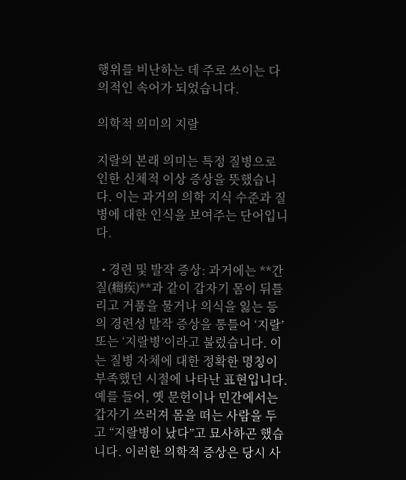행위를 비난하는 데 주로 쓰이는 다의적인 속어가 되었습니다.

의학적 의미의 지랄

지랄의 본래 의미는 특정 질병으로 인한 신체적 이상 증상을 뜻했습니다. 이는 과거의 의학 지식 수준과 질병에 대한 인식을 보여주는 단어입니다.

  • 경련 및 발작 증상: 과거에는 **간질(癎疾)**과 같이 갑자기 몸이 뒤틀리고 거품을 물거나 의식을 잃는 등의 경련성 발작 증상을 통틀어 ‘지랄’ 또는 ‘지랄병’이라고 불렀습니다. 이는 질병 자체에 대한 정확한 명칭이 부족했던 시절에 나타난 표현입니다. 예를 들어, 옛 문헌이나 민간에서는 갑자기 쓰러져 몸을 떠는 사람을 두고 “지랄병이 났다”고 묘사하곤 했습니다. 이러한 의학적 증상은 당시 사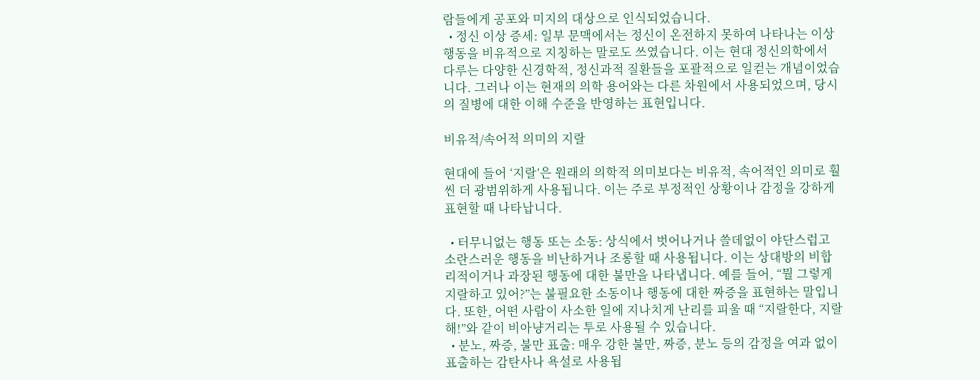람들에게 공포와 미지의 대상으로 인식되었습니다.
  • 정신 이상 증세: 일부 문맥에서는 정신이 온전하지 못하여 나타나는 이상 행동을 비유적으로 지칭하는 말로도 쓰였습니다. 이는 현대 정신의학에서 다루는 다양한 신경학적, 정신과적 질환들을 포괄적으로 일컫는 개념이었습니다. 그러나 이는 현재의 의학 용어와는 다른 차원에서 사용되었으며, 당시의 질병에 대한 이해 수준을 반영하는 표현입니다.

비유적/속어적 의미의 지랄

현대에 들어 ‘지랄’은 원래의 의학적 의미보다는 비유적, 속어적인 의미로 훨씬 더 광범위하게 사용됩니다. 이는 주로 부정적인 상황이나 감정을 강하게 표현할 때 나타납니다.

  • 터무니없는 행동 또는 소동: 상식에서 벗어나거나 쓸데없이 야단스럽고 소란스러운 행동을 비난하거나 조롱할 때 사용됩니다. 이는 상대방의 비합리적이거나 과장된 행동에 대한 불만을 나타냅니다. 예를 들어, “뭘 그렇게 지랄하고 있어?”는 불필요한 소동이나 행동에 대한 짜증을 표현하는 말입니다. 또한, 어떤 사람이 사소한 일에 지나치게 난리를 피울 때 “지랄한다, 지랄해!”와 같이 비아냥거리는 투로 사용될 수 있습니다.
  • 분노, 짜증, 불만 표출: 매우 강한 불만, 짜증, 분노 등의 감정을 여과 없이 표출하는 감탄사나 욕설로 사용됩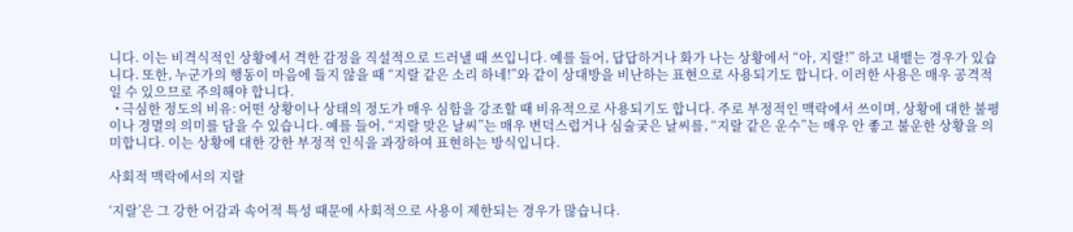니다. 이는 비격식적인 상황에서 격한 감정을 직설적으로 드러낼 때 쓰입니다. 예를 들어, 답답하거나 화가 나는 상황에서 “아, 지랄!” 하고 내뱉는 경우가 있습니다. 또한, 누군가의 행동이 마음에 들지 않을 때 “지랄 같은 소리 하네!”와 같이 상대방을 비난하는 표현으로 사용되기도 합니다. 이러한 사용은 매우 공격적일 수 있으므로 주의해야 합니다.
  • 극심한 정도의 비유: 어떤 상황이나 상태의 정도가 매우 심함을 강조할 때 비유적으로 사용되기도 합니다. 주로 부정적인 맥락에서 쓰이며, 상황에 대한 불평이나 경멸의 의미를 담을 수 있습니다. 예를 들어, “지랄 맞은 날씨”는 매우 변덕스럽거나 심술궂은 날씨를, “지랄 같은 운수”는 매우 안 좋고 불운한 상황을 의미합니다. 이는 상황에 대한 강한 부정적 인식을 과장하여 표현하는 방식입니다.

사회적 맥락에서의 지랄

‘지랄’은 그 강한 어감과 속어적 특성 때문에 사회적으로 사용이 제한되는 경우가 많습니다.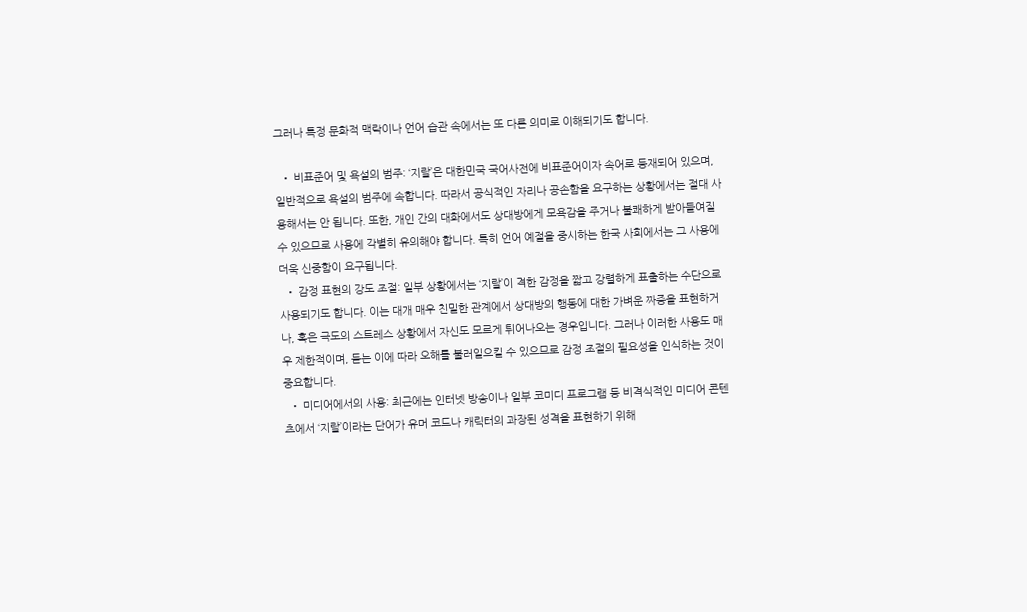그러나 특정 문화적 맥락이나 언어 습관 속에서는 또 다른 의미로 이해되기도 합니다.

  • 비표준어 및 욕설의 범주: ‘지랄’은 대한민국 국어사전에 비표준어이자 속어로 등재되어 있으며, 일반적으로 욕설의 범주에 속합니다. 따라서 공식적인 자리나 공손함을 요구하는 상황에서는 절대 사용해서는 안 됩니다. 또한, 개인 간의 대화에서도 상대방에게 모욕감을 주거나 불쾌하게 받아들여질 수 있으므로 사용에 각별히 유의해야 합니다. 특히 언어 예절을 중시하는 한국 사회에서는 그 사용에 더욱 신중함이 요구됩니다.
  • 감정 표현의 강도 조절: 일부 상황에서는 ‘지랄’이 격한 감정을 짧고 강렬하게 표출하는 수단으로 사용되기도 합니다. 이는 대개 매우 친밀한 관계에서 상대방의 행동에 대한 가벼운 짜증을 표현하거나, 혹은 극도의 스트레스 상황에서 자신도 모르게 튀어나오는 경우입니다. 그러나 이러한 사용도 매우 제한적이며, 듣는 이에 따라 오해를 불러일으킬 수 있으므로 감정 조절의 필요성을 인식하는 것이 중요합니다.
  • 미디어에서의 사용: 최근에는 인터넷 방송이나 일부 코미디 프로그램 등 비격식적인 미디어 콘텐츠에서 ‘지랄’이라는 단어가 유머 코드나 캐릭터의 과장된 성격을 표현하기 위해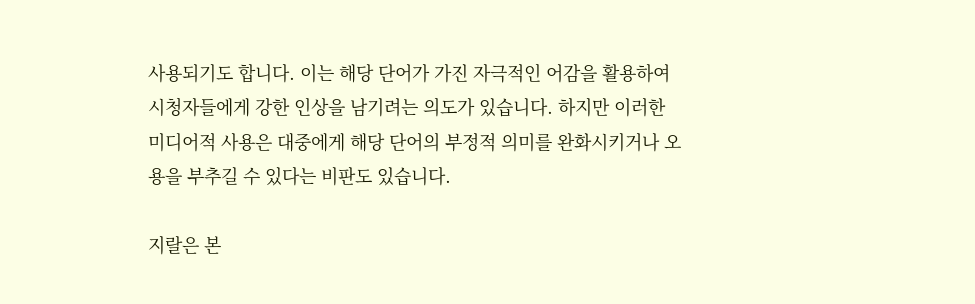사용되기도 합니다. 이는 해당 단어가 가진 자극적인 어감을 활용하여 시청자들에게 강한 인상을 남기려는 의도가 있습니다. 하지만 이러한 미디어적 사용은 대중에게 해당 단어의 부정적 의미를 완화시키거나 오용을 부추길 수 있다는 비판도 있습니다.

지랄은 본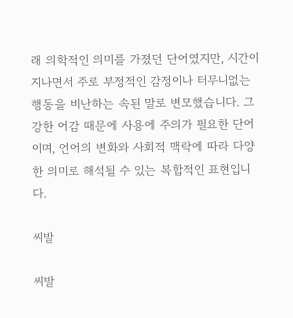래 의학적인 의미를 가졌던 단어였지만, 시간이 지나면서 주로 부정적인 감정이나 터무니없는 행동을 비난하는 속된 말로 변모했습니다. 그 강한 어감 때문에 사용에 주의가 필요한 단어이며, 언어의 변화와 사회적 맥락에 따라 다양한 의미로 해석될 수 있는 복합적인 표현입니다.

씨발

씨발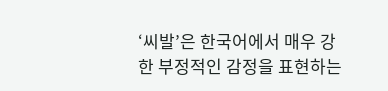‘씨발’은 한국어에서 매우 강한 부정적인 감정을 표현하는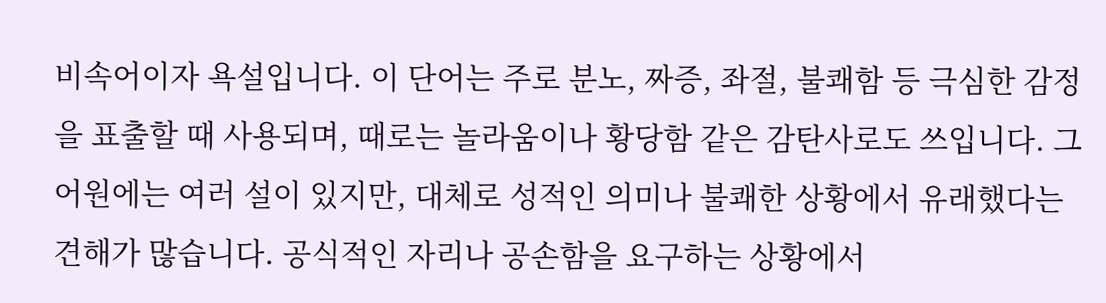비속어이자 욕설입니다. 이 단어는 주로 분노, 짜증, 좌절, 불쾌함 등 극심한 감정을 표출할 때 사용되며, 때로는 놀라움이나 황당함 같은 감탄사로도 쓰입니다. 그 어원에는 여러 설이 있지만, 대체로 성적인 의미나 불쾌한 상황에서 유래했다는 견해가 많습니다. 공식적인 자리나 공손함을 요구하는 상황에서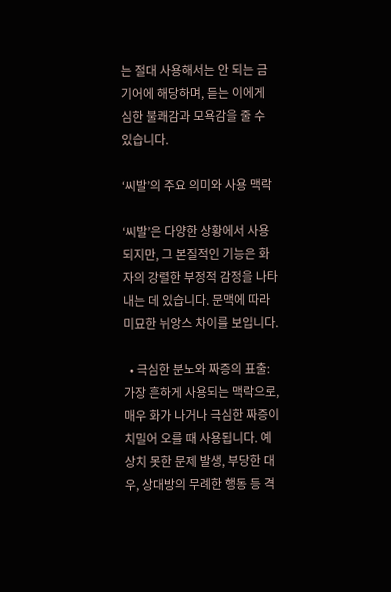는 절대 사용해서는 안 되는 금기어에 해당하며, 듣는 이에게 심한 불쾌감과 모욕감을 줄 수 있습니다.

‘씨발’의 주요 의미와 사용 맥락

‘씨발’은 다양한 상황에서 사용되지만, 그 본질적인 기능은 화자의 강렬한 부정적 감정을 나타내는 데 있습니다. 문맥에 따라 미묘한 뉘앙스 차이를 보입니다.

  • 극심한 분노와 짜증의 표출: 가장 흔하게 사용되는 맥락으로, 매우 화가 나거나 극심한 짜증이 치밀어 오를 때 사용됩니다. 예상치 못한 문제 발생, 부당한 대우, 상대방의 무례한 행동 등 격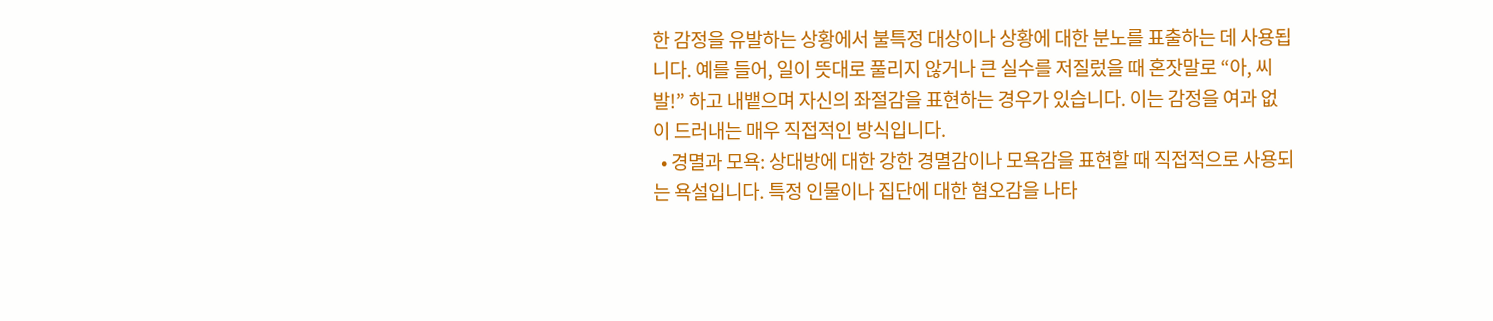한 감정을 유발하는 상황에서 불특정 대상이나 상황에 대한 분노를 표출하는 데 사용됩니다. 예를 들어, 일이 뜻대로 풀리지 않거나 큰 실수를 저질렀을 때 혼잣말로 “아, 씨발!” 하고 내뱉으며 자신의 좌절감을 표현하는 경우가 있습니다. 이는 감정을 여과 없이 드러내는 매우 직접적인 방식입니다.
  • 경멸과 모욕: 상대방에 대한 강한 경멸감이나 모욕감을 표현할 때 직접적으로 사용되는 욕설입니다. 특정 인물이나 집단에 대한 혐오감을 나타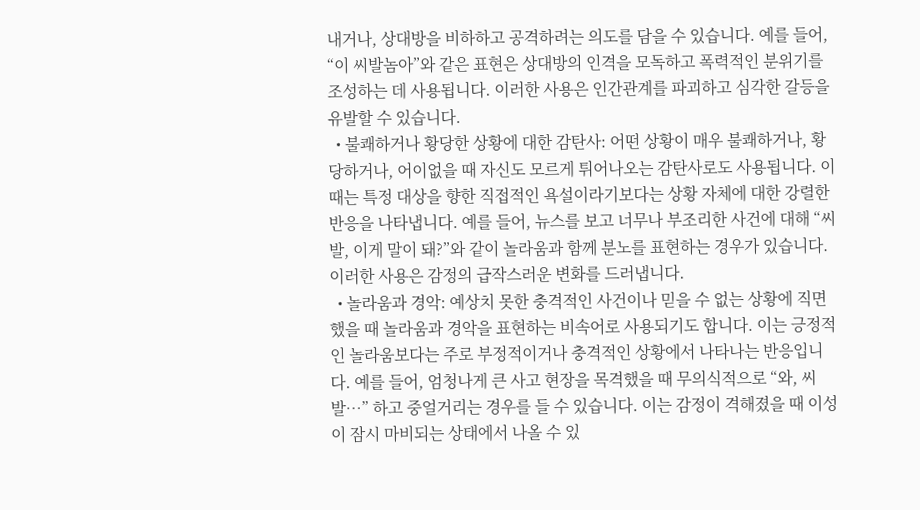내거나, 상대방을 비하하고 공격하려는 의도를 담을 수 있습니다. 예를 들어, “이 씨발놈아”와 같은 표현은 상대방의 인격을 모독하고 폭력적인 분위기를 조성하는 데 사용됩니다. 이러한 사용은 인간관계를 파괴하고 심각한 갈등을 유발할 수 있습니다.
  • 불쾌하거나 황당한 상황에 대한 감탄사: 어떤 상황이 매우 불쾌하거나, 황당하거나, 어이없을 때 자신도 모르게 튀어나오는 감탄사로도 사용됩니다. 이때는 특정 대상을 향한 직접적인 욕설이라기보다는 상황 자체에 대한 강렬한 반응을 나타냅니다. 예를 들어, 뉴스를 보고 너무나 부조리한 사건에 대해 “씨발, 이게 말이 돼?”와 같이 놀라움과 함께 분노를 표현하는 경우가 있습니다. 이러한 사용은 감정의 급작스러운 변화를 드러냅니다.
  • 놀라움과 경악: 예상치 못한 충격적인 사건이나 믿을 수 없는 상황에 직면했을 때 놀라움과 경악을 표현하는 비속어로 사용되기도 합니다. 이는 긍정적인 놀라움보다는 주로 부정적이거나 충격적인 상황에서 나타나는 반응입니다. 예를 들어, 엄청나게 큰 사고 현장을 목격했을 때 무의식적으로 “와, 씨발…” 하고 중얼거리는 경우를 들 수 있습니다. 이는 감정이 격해졌을 때 이성이 잠시 마비되는 상태에서 나올 수 있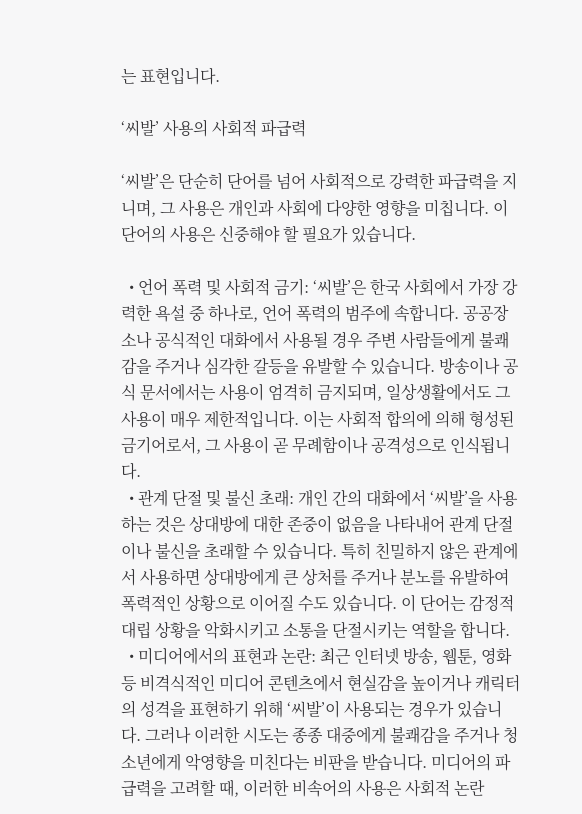는 표현입니다.

‘씨발’ 사용의 사회적 파급력

‘씨발’은 단순히 단어를 넘어 사회적으로 강력한 파급력을 지니며, 그 사용은 개인과 사회에 다양한 영향을 미칩니다. 이 단어의 사용은 신중해야 할 필요가 있습니다.

  • 언어 폭력 및 사회적 금기: ‘씨발’은 한국 사회에서 가장 강력한 욕설 중 하나로, 언어 폭력의 범주에 속합니다. 공공장소나 공식적인 대화에서 사용될 경우 주변 사람들에게 불쾌감을 주거나 심각한 갈등을 유발할 수 있습니다. 방송이나 공식 문서에서는 사용이 엄격히 금지되며, 일상생활에서도 그 사용이 매우 제한적입니다. 이는 사회적 합의에 의해 형성된 금기어로서, 그 사용이 곧 무례함이나 공격성으로 인식됩니다.
  • 관계 단절 및 불신 초래: 개인 간의 대화에서 ‘씨발’을 사용하는 것은 상대방에 대한 존중이 없음을 나타내어 관계 단절이나 불신을 초래할 수 있습니다. 특히 친밀하지 않은 관계에서 사용하면 상대방에게 큰 상처를 주거나 분노를 유발하여 폭력적인 상황으로 이어질 수도 있습니다. 이 단어는 감정적 대립 상황을 악화시키고 소통을 단절시키는 역할을 합니다.
  • 미디어에서의 표현과 논란: 최근 인터넷 방송, 웹툰, 영화 등 비격식적인 미디어 콘텐츠에서 현실감을 높이거나 캐릭터의 성격을 표현하기 위해 ‘씨발’이 사용되는 경우가 있습니다. 그러나 이러한 시도는 종종 대중에게 불쾌감을 주거나 청소년에게 악영향을 미친다는 비판을 받습니다. 미디어의 파급력을 고려할 때, 이러한 비속어의 사용은 사회적 논란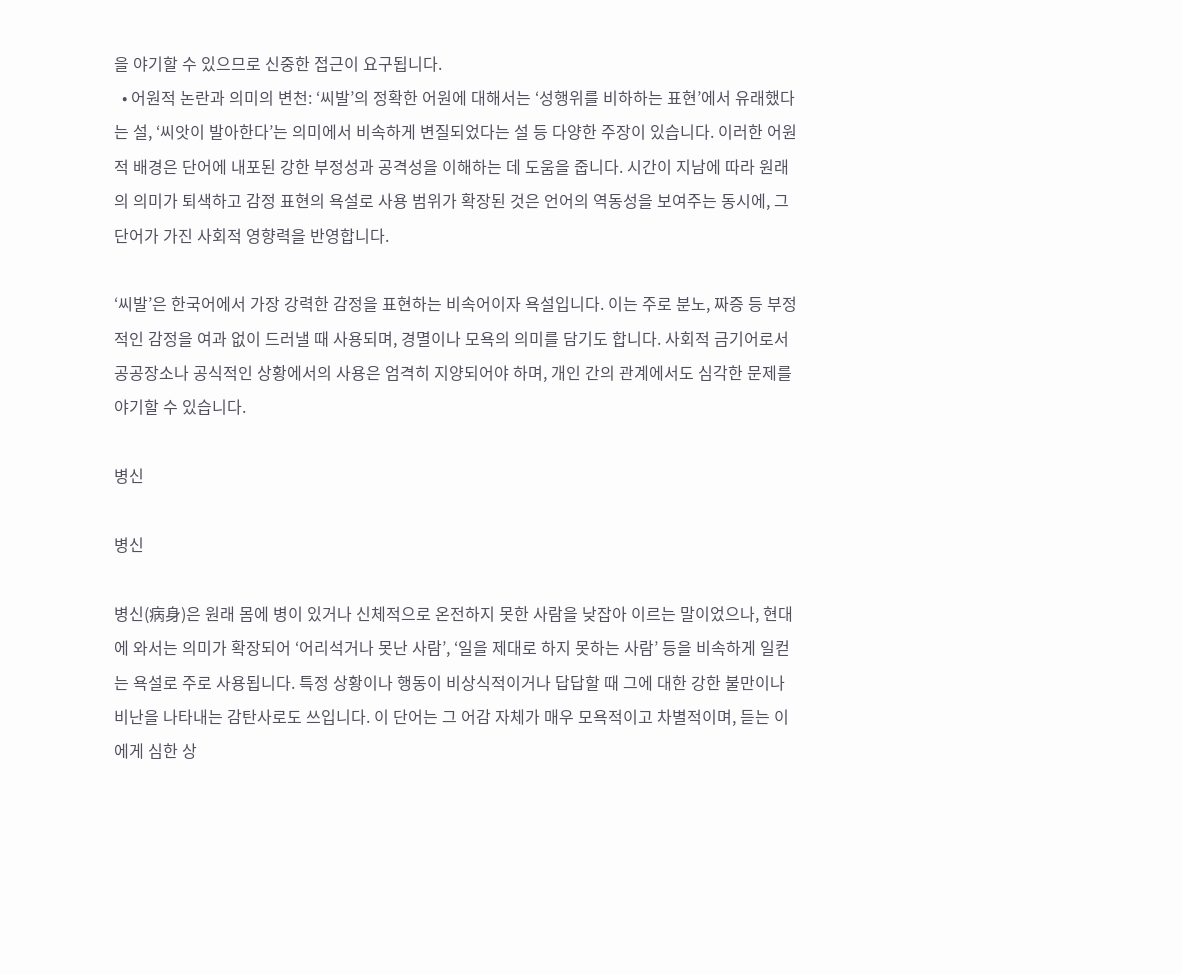을 야기할 수 있으므로 신중한 접근이 요구됩니다.
  • 어원적 논란과 의미의 변천: ‘씨발’의 정확한 어원에 대해서는 ‘성행위를 비하하는 표현’에서 유래했다는 설, ‘씨앗이 발아한다’는 의미에서 비속하게 변질되었다는 설 등 다양한 주장이 있습니다. 이러한 어원적 배경은 단어에 내포된 강한 부정성과 공격성을 이해하는 데 도움을 줍니다. 시간이 지남에 따라 원래의 의미가 퇴색하고 감정 표현의 욕설로 사용 범위가 확장된 것은 언어의 역동성을 보여주는 동시에, 그 단어가 가진 사회적 영향력을 반영합니다.

‘씨발’은 한국어에서 가장 강력한 감정을 표현하는 비속어이자 욕설입니다. 이는 주로 분노, 짜증 등 부정적인 감정을 여과 없이 드러낼 때 사용되며, 경멸이나 모욕의 의미를 담기도 합니다. 사회적 금기어로서 공공장소나 공식적인 상황에서의 사용은 엄격히 지양되어야 하며, 개인 간의 관계에서도 심각한 문제를 야기할 수 있습니다.

병신

병신

병신(病身)은 원래 몸에 병이 있거나 신체적으로 온전하지 못한 사람을 낮잡아 이르는 말이었으나, 현대에 와서는 의미가 확장되어 ‘어리석거나 못난 사람’, ‘일을 제대로 하지 못하는 사람’ 등을 비속하게 일컫는 욕설로 주로 사용됩니다. 특정 상황이나 행동이 비상식적이거나 답답할 때 그에 대한 강한 불만이나 비난을 나타내는 감탄사로도 쓰입니다. 이 단어는 그 어감 자체가 매우 모욕적이고 차별적이며, 듣는 이에게 심한 상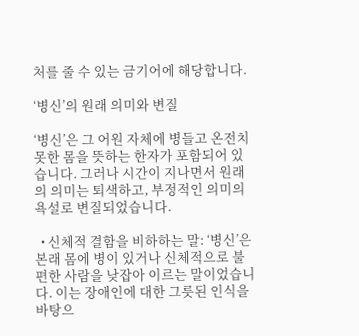처를 줄 수 있는 금기어에 해당합니다.

‘병신’의 원래 의미와 변질

‘병신’은 그 어원 자체에 병들고 온전치 못한 몸을 뜻하는 한자가 포함되어 있습니다. 그러나 시간이 지나면서 원래의 의미는 퇴색하고, 부정적인 의미의 욕설로 변질되었습니다.

  • 신체적 결함을 비하하는 말: ‘병신’은 본래 몸에 병이 있거나 신체적으로 불편한 사람을 낮잡아 이르는 말이었습니다. 이는 장애인에 대한 그릇된 인식을 바탕으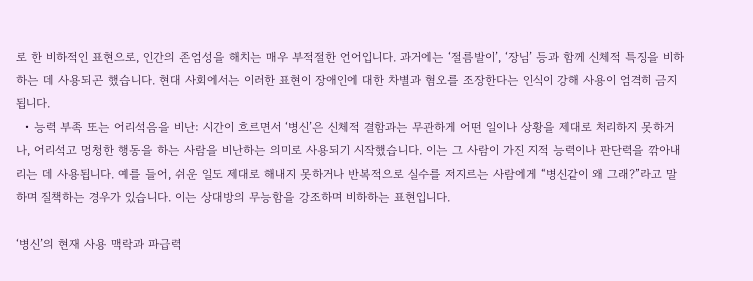로 한 비하적인 표현으로, 인간의 존엄성을 해치는 매우 부적절한 언어입니다. 과거에는 ‘절름발이’, ‘장님’ 등과 함께 신체적 특징을 비하하는 데 사용되곤 했습니다. 현대 사회에서는 이러한 표현이 장애인에 대한 차별과 혐오를 조장한다는 인식이 강해 사용이 엄격히 금지됩니다.
  • 능력 부족 또는 어리석음을 비난: 시간이 흐르면서 ‘병신’은 신체적 결함과는 무관하게 어떤 일이나 상황을 제대로 처리하지 못하거나, 어리석고 멍청한 행동을 하는 사람을 비난하는 의미로 사용되기 시작했습니다. 이는 그 사람이 가진 지적 능력이나 판단력을 깎아내리는 데 사용됩니다. 예를 들어, 쉬운 일도 제대로 해내지 못하거나 반복적으로 실수를 저지르는 사람에게 “병신같이 왜 그래?”라고 말하며 질책하는 경우가 있습니다. 이는 상대방의 무능함을 강조하며 비하하는 표현입니다.

‘병신’의 현재 사용 맥락과 파급력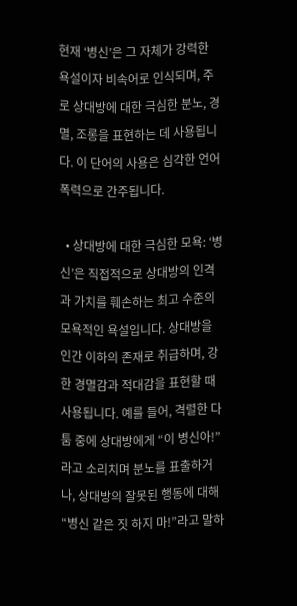현재 ‘병신’은 그 자체가 강력한 욕설이자 비속어로 인식되며, 주로 상대방에 대한 극심한 분노, 경멸, 조롱을 표현하는 데 사용됩니다. 이 단어의 사용은 심각한 언어 폭력으로 간주됩니다.

  • 상대방에 대한 극심한 모욕: ‘병신’은 직접적으로 상대방의 인격과 가치를 훼손하는 최고 수준의 모욕적인 욕설입니다. 상대방을 인간 이하의 존재로 취급하며, 강한 경멸감과 적대감을 표현할 때 사용됩니다. 예를 들어, 격렬한 다툼 중에 상대방에게 “이 병신아!”라고 소리치며 분노를 표출하거나, 상대방의 잘못된 행동에 대해 “병신 같은 짓 하지 마!”라고 말하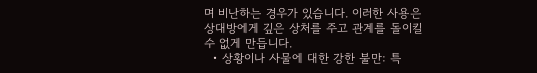며 비난하는 경우가 있습니다. 이러한 사용은 상대방에게 깊은 상처를 주고 관계를 돌이킬 수 없게 만듭니다.
  • 상황이나 사물에 대한 강한 불만: 특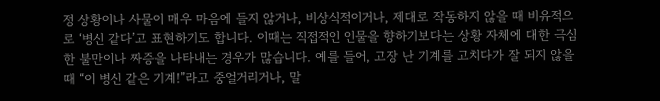정 상황이나 사물이 매우 마음에 들지 않거나, 비상식적이거나, 제대로 작동하지 않을 때 비유적으로 ‘병신 같다’고 표현하기도 합니다. 이때는 직접적인 인물을 향하기보다는 상황 자체에 대한 극심한 불만이나 짜증을 나타내는 경우가 많습니다. 예를 들어, 고장 난 기계를 고치다가 잘 되지 않을 때 “이 병신 같은 기계!”라고 중얼거리거나, 말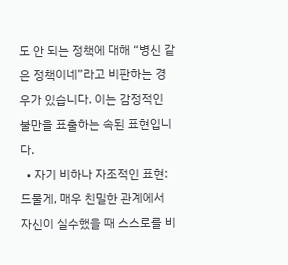도 안 되는 정책에 대해 “병신 같은 정책이네”라고 비판하는 경우가 있습니다. 이는 감정적인 불만을 표출하는 속된 표현입니다.
  • 자기 비하나 자조적인 표현: 드물게, 매우 친밀한 관계에서 자신이 실수했을 때 스스로를 비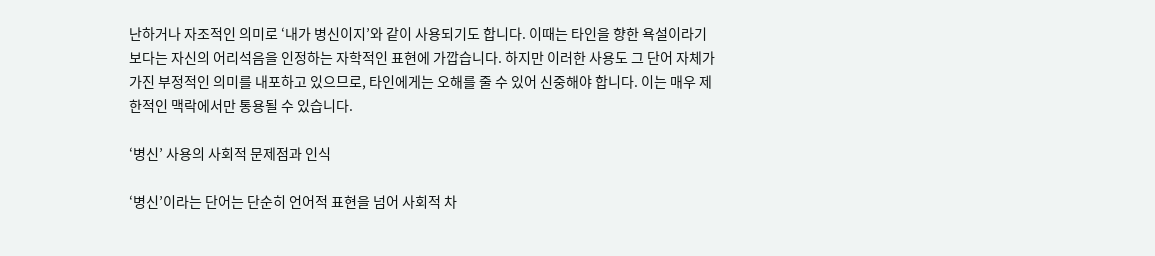난하거나 자조적인 의미로 ‘내가 병신이지’와 같이 사용되기도 합니다. 이때는 타인을 향한 욕설이라기보다는 자신의 어리석음을 인정하는 자학적인 표현에 가깝습니다. 하지만 이러한 사용도 그 단어 자체가 가진 부정적인 의미를 내포하고 있으므로, 타인에게는 오해를 줄 수 있어 신중해야 합니다. 이는 매우 제한적인 맥락에서만 통용될 수 있습니다.

‘병신’ 사용의 사회적 문제점과 인식

‘병신’이라는 단어는 단순히 언어적 표현을 넘어 사회적 차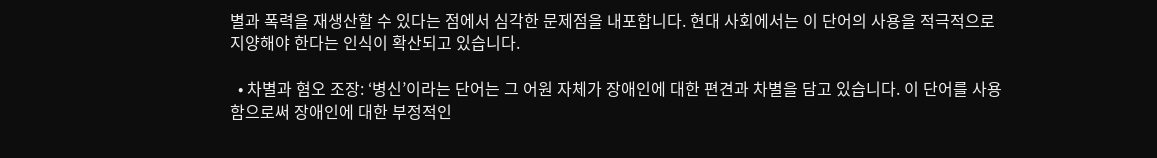별과 폭력을 재생산할 수 있다는 점에서 심각한 문제점을 내포합니다. 현대 사회에서는 이 단어의 사용을 적극적으로 지양해야 한다는 인식이 확산되고 있습니다.

  • 차별과 혐오 조장: ‘병신’이라는 단어는 그 어원 자체가 장애인에 대한 편견과 차별을 담고 있습니다. 이 단어를 사용함으로써 장애인에 대한 부정적인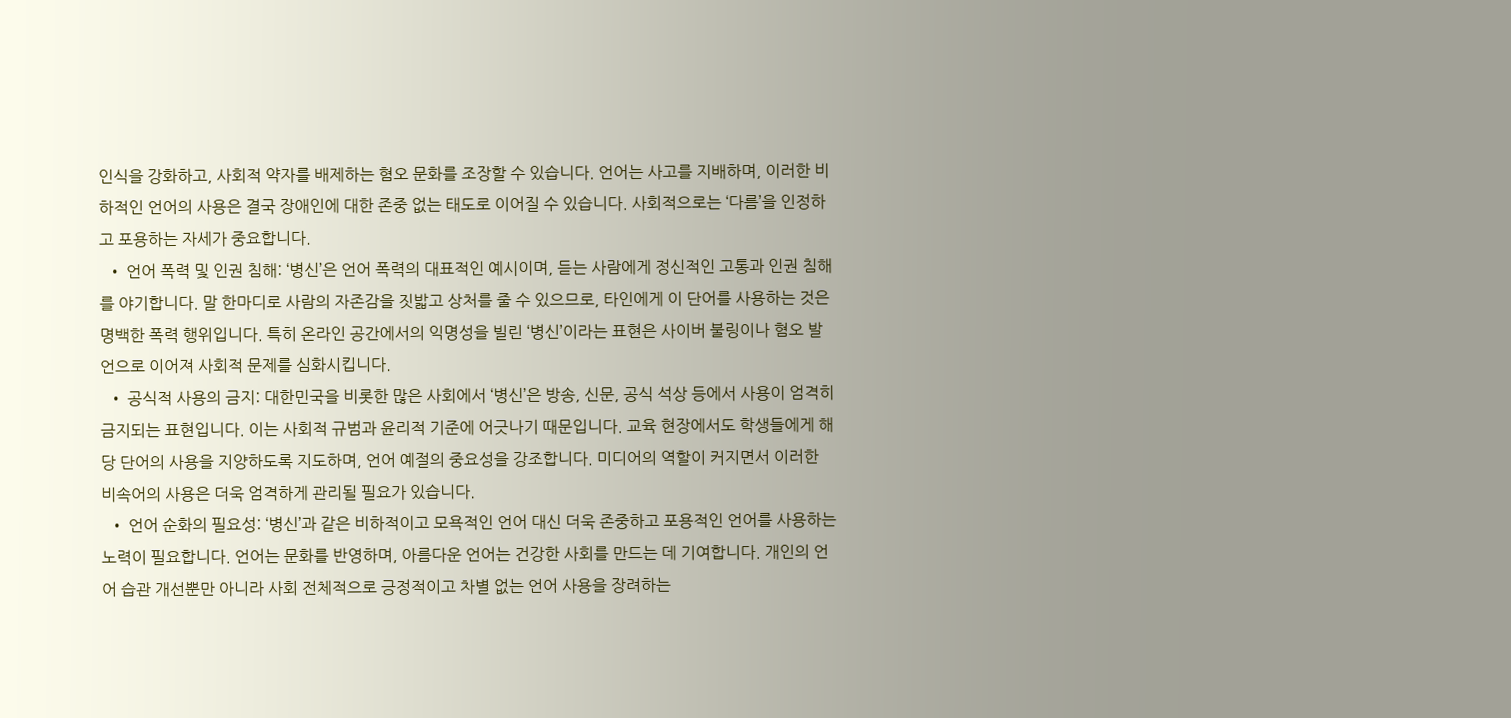인식을 강화하고, 사회적 약자를 배제하는 혐오 문화를 조장할 수 있습니다. 언어는 사고를 지배하며, 이러한 비하적인 언어의 사용은 결국 장애인에 대한 존중 없는 태도로 이어질 수 있습니다. 사회적으로는 ‘다름’을 인정하고 포용하는 자세가 중요합니다.
  • 언어 폭력 및 인권 침해: ‘병신’은 언어 폭력의 대표적인 예시이며, 듣는 사람에게 정신적인 고통과 인권 침해를 야기합니다. 말 한마디로 사람의 자존감을 짓밟고 상처를 줄 수 있으므로, 타인에게 이 단어를 사용하는 것은 명백한 폭력 행위입니다. 특히 온라인 공간에서의 익명성을 빌린 ‘병신’이라는 표현은 사이버 불링이나 혐오 발언으로 이어져 사회적 문제를 심화시킵니다.
  • 공식적 사용의 금지: 대한민국을 비롯한 많은 사회에서 ‘병신’은 방송, 신문, 공식 석상 등에서 사용이 엄격히 금지되는 표현입니다. 이는 사회적 규범과 윤리적 기준에 어긋나기 때문입니다. 교육 현장에서도 학생들에게 해당 단어의 사용을 지양하도록 지도하며, 언어 예절의 중요성을 강조합니다. 미디어의 역할이 커지면서 이러한 비속어의 사용은 더욱 엄격하게 관리될 필요가 있습니다.
  • 언어 순화의 필요성: ‘병신’과 같은 비하적이고 모욕적인 언어 대신 더욱 존중하고 포용적인 언어를 사용하는 노력이 필요합니다. 언어는 문화를 반영하며, 아름다운 언어는 건강한 사회를 만드는 데 기여합니다. 개인의 언어 습관 개선뿐만 아니라 사회 전체적으로 긍정적이고 차별 없는 언어 사용을 장려하는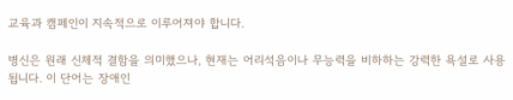교육과 캠페인이 지속적으로 이루어져야 합니다.

병신은 원래 신체적 결함을 의미했으나, 현재는 어리석음이나 무능력을 비하하는 강력한 욕설로 사용됩니다. 이 단어는 장애인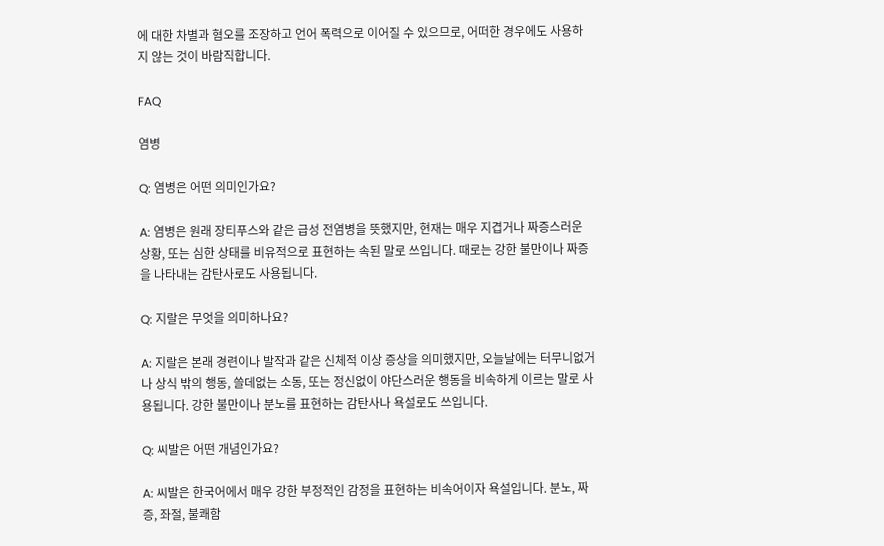에 대한 차별과 혐오를 조장하고 언어 폭력으로 이어질 수 있으므로, 어떠한 경우에도 사용하지 않는 것이 바람직합니다.

FAQ

염병

Q: 염병은 어떤 의미인가요?

A: 염병은 원래 장티푸스와 같은 급성 전염병을 뜻했지만, 현재는 매우 지겹거나 짜증스러운 상황, 또는 심한 상태를 비유적으로 표현하는 속된 말로 쓰입니다. 때로는 강한 불만이나 짜증을 나타내는 감탄사로도 사용됩니다.

Q: 지랄은 무엇을 의미하나요?

A: 지랄은 본래 경련이나 발작과 같은 신체적 이상 증상을 의미했지만, 오늘날에는 터무니없거나 상식 밖의 행동, 쓸데없는 소동, 또는 정신없이 야단스러운 행동을 비속하게 이르는 말로 사용됩니다. 강한 불만이나 분노를 표현하는 감탄사나 욕설로도 쓰입니다.

Q: 씨발은 어떤 개념인가요?

A: 씨발은 한국어에서 매우 강한 부정적인 감정을 표현하는 비속어이자 욕설입니다. 분노, 짜증, 좌절, 불쾌함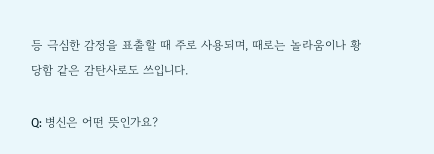등 극심한 감정을 표출할 때 주로 사용되며, 때로는 놀라움이나 황당함 같은 감탄사로도 쓰입니다.

Q: 병신은 어떤 뜻인가요?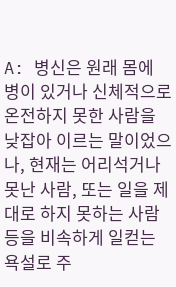A: 병신은 원래 몸에 병이 있거나 신체적으로 온전하지 못한 사람을 낮잡아 이르는 말이었으나, 현재는 어리석거나 못난 사람, 또는 일을 제대로 하지 못하는 사람 등을 비속하게 일컫는 욕설로 주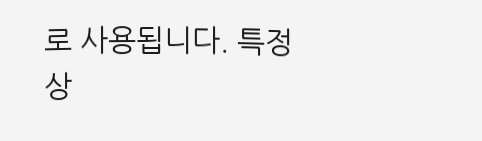로 사용됩니다. 특정 상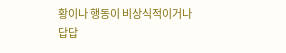황이나 행동이 비상식적이거나 답답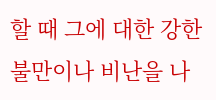할 때 그에 대한 강한 불만이나 비난을 나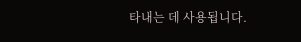타내는 데 사용됩니다.